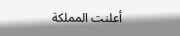أعلنت المملكة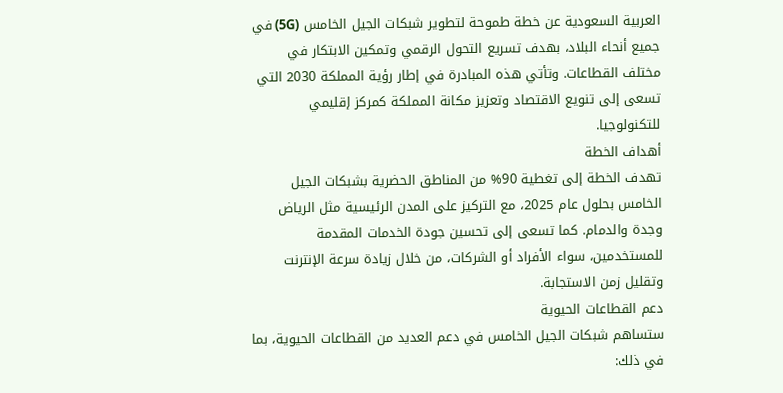العربية السعودية عن خطة طموحة لتطوير شبكات الجيل الخامس (5G) في جميع أنحاء البلاد، بهدف تسريع التحول الرقمي وتمكين الابتكار في مختلف القطاعات. وتأتي هذه المبادرة في إطار رؤية المملكة 2030 التي تسعى إلى تنويع الاقتصاد وتعزيز مكانة المملكة كمركز إقليمي للتكنولوجيا.
أهداف الخطة
تهدف الخطة إلى تغطية 90% من المناطق الحضرية بشبكات الجيل الخامس بحلول عام 2025، مع التركيز على المدن الرئيسية مثل الرياض وجدة والدمام. كما تسعى إلى تحسين جودة الخدمات المقدمة للمستخدمين، سواء الأفراد أو الشركات، من خلال زيادة سرعة الإنترنت وتقليل زمن الاستجابة.
دعم القطاعات الحيوية
ستساهم شبكات الجيل الخامس في دعم العديد من القطاعات الحيوية، بما في ذلك: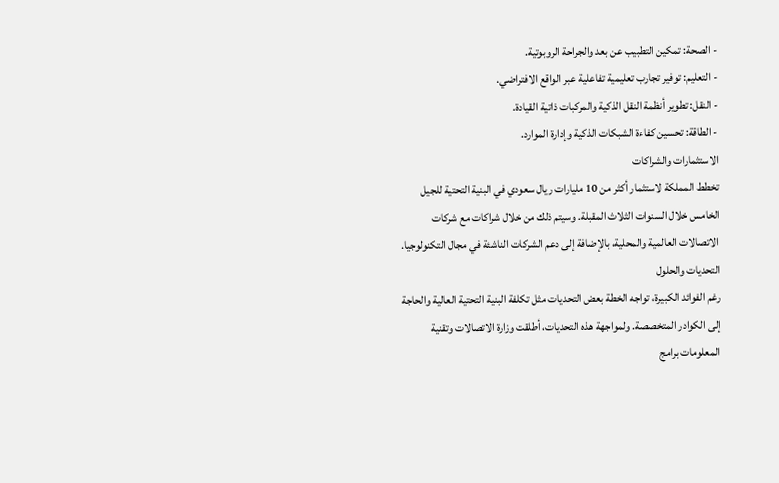- الصحة: تمكين التطبيب عن بعد والجراحة الروبوتية.
- التعليم: توفير تجارب تعليمية تفاعلية عبر الواقع الافتراضي.
- النقل: تطوير أنظمة النقل الذكية والمركبات ذاتية القيادة.
- الطاقة: تحسين كفاءة الشبكات الذكية وإدارة الموارد.
الاستثمارات والشراكات
تخطط المملكة لاستثمار أكثر من 10 مليارات ريال سعودي في البنية التحتية للجيل الخامس خلال السنوات الثلاث المقبلة. وسيتم ذلك من خلال شراكات مع شركات الاتصالات العالمية والمحلية، بالإضافة إلى دعم الشركات الناشئة في مجال التكنولوجيا.
التحديات والحلول
رغم الفوائد الكبيرة، تواجه الخطة بعض التحديات مثل تكلفة البنية التحتية العالية والحاجة إلى الكوادر المتخصصة. ولمواجهة هذه التحديات، أطلقت وزارة الاتصالات وتقنية المعلومات برامج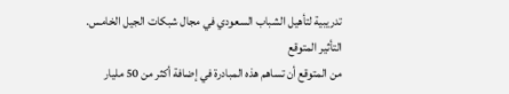تدريبية لتأهيل الشباب السعودي في مجال شبكات الجيل الخامس.
التأثير المتوقع
من المتوقع أن تساهم هذه المبادرة في إضافة أكثر من 50 مليار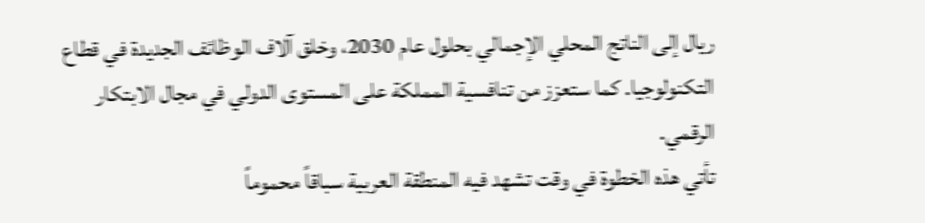ريال إلى الناتج المحلي الإجمالي بحلول عام 2030، وخلق آلاف الوظائف الجديدة في قطاع التكنولوجيا. كما ستعزز من تنافسية المملكة على المستوى الدولي في مجال الابتكار الرقمي.
تأتي هذه الخطوة في وقت تشهد فيه المنطقة العربية سباقاً محموماً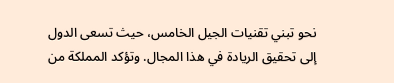نحو تبني تقنيات الجيل الخامس، حيث تسعى الدول إلى تحقيق الريادة في هذا المجال. وتؤكد المملكة من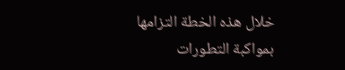خلال هذه الخطة التزامها بمواكبة التطورات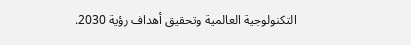التكنولوجية العالمية وتحقيق أهداف رؤية 2030.